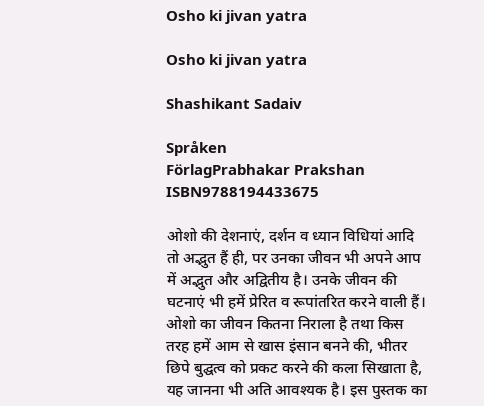Osho ki jivan yatra

Osho ki jivan yatra

Shashikant Sadaiv

Språken
FörlagPrabhakar Prakshan
ISBN9788194433675

ओशो की देशनाएं, दर्शन व ध्यान विधियां आदि तो अद्भुत हैं ही, पर उनका जीवन भी अपने आप में अद्भुत और अद्वितीय है। उनके जीवन की घटनाएं भी हमें प्रेरित व रूपांतरित करने वाली हैं। ओशो का जीवन कितना निराला है तथा किस तरह हमें आम से खास इंसान बनने की, भीतर छिपे बुद्घत्व को प्रकट करने की कला सिखाता है, यह जानना भी अति आवश्यक है। इस पुस्तक का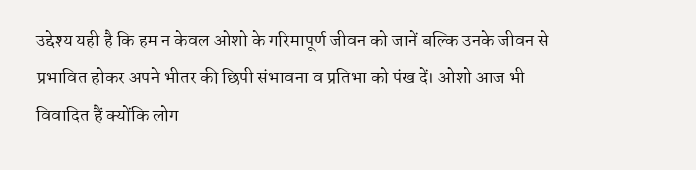उद्देश्य यही है कि हम न केवल ओशो के गरिमापूर्ण जीवन को जानें बल्कि उनके जीवन से प्रभावित होकर अपने भीतर की छिपी संभावना व प्रतिभा को पंख दें। ओशो आज भी विवादित हैं क्योंकि लोग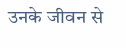उनके जीवन से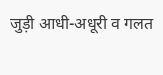जुड़ी आधी-अधूरी व गलत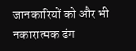जानकारियों को और भी नकारात्मक ढंग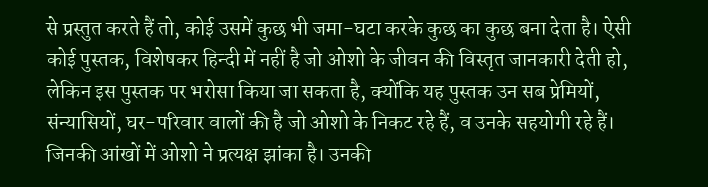से प्रस्तुत करते हैं तो, कोई उसमें कुछ भी जमा-घटा करके कुछ का कुछ बना देता है। ऐसी कोई पुस्तक, विशेषकर हिन्दी में नहीं है जो ओशो के जीवन की विस्तृत जानकारी देती हो, लेकिन इस पुस्तक पर भरोसा किया जा सकता है, क्योंकि यह पुस्तक उन सब प्रेमियों, संन्यासियों, घर-परिवार वालों की है जो ओशो के निकट रहे हैं, व उनके सहयोगी रहे हैं। जिनकी आंखों में ओशो ने प्रत्यक्ष झांका है। उनकी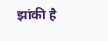झांकी है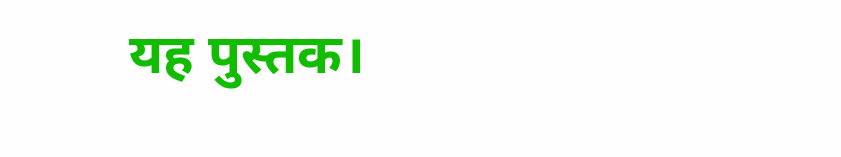यह पुस्तक।